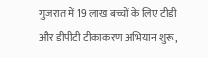गुजरात में 19 लाख बच्चों के लिए टीडी और डीपीटी टीकाकरण अभियान शुरू,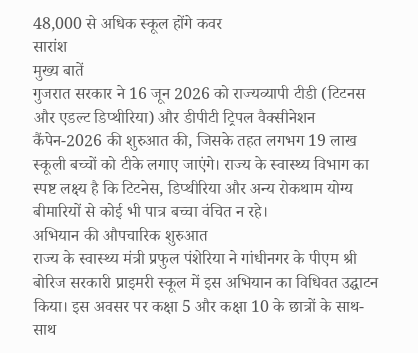48,000 से अधिक स्कूल होंगे कवर
सारांश
मुख्य बातें
गुजरात सरकार ने 16 जून 2026 को राज्यव्यापी टीडी (टिटनस और एडल्ट डिप्थीरिया) और डीपीटी ट्रिपल वैक्सीनेशन कैंपेन-2026 की शुरुआत की, जिसके तहत लगभग 19 लाख स्कूली बच्चों को टीके लगाए जाएंगे। राज्य के स्वास्थ्य विभाग का स्पष्ट लक्ष्य है कि टिटनेस, डिप्थीरिया और अन्य रोकथाम योग्य बीमारियों से कोई भी पात्र बच्चा वंचित न रहे।
अभियान की औपचारिक शुरुआत
राज्य के स्वास्थ्य मंत्री प्रफुल पंशेरिया ने गांधीनगर के पीएम श्री बोरिज सरकारी प्राइमरी स्कूल में इस अभियान का विधिवत उद्घाटन किया। इस अवसर पर कक्षा 5 और कक्षा 10 के छात्रों के साथ-साथ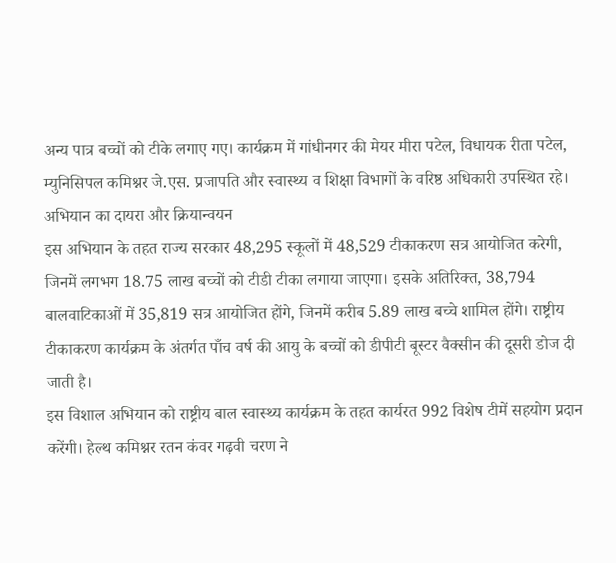अन्य पात्र बच्चों को टीके लगाए गए। कार्यक्रम में गांधीनगर की मेयर मीरा पटेल, विधायक रीता पटेल, म्युनिसिपल कमिश्नर जे.एस. प्रजापति और स्वास्थ्य व शिक्षा विभागों के वरिष्ठ अधिकारी उपस्थित रहे।
अभियान का दायरा और क्रियान्वयन
इस अभियान के तहत राज्य सरकार 48,295 स्कूलों में 48,529 टीकाकरण सत्र आयोजित करेगी, जिनमें लगभग 18.75 लाख बच्चों को टीडी टीका लगाया जाएगा। इसके अतिरिक्त, 38,794 बालवाटिकाओं में 35,819 सत्र आयोजित होंगे, जिनमें करीब 5.89 लाख बच्चे शामिल होंगे। राष्ट्रीय टीकाकरण कार्यक्रम के अंतर्गत पाँच वर्ष की आयु के बच्चों को डीपीटी बूस्टर वैक्सीन की दूसरी डोज दी जाती है।
इस विशाल अभियान को राष्ट्रीय बाल स्वास्थ्य कार्यक्रम के तहत कार्यरत 992 विशेष टीमें सहयोग प्रदान करेंगी। हेल्थ कमिश्नर रतन कंवर गढ़वी चरण ने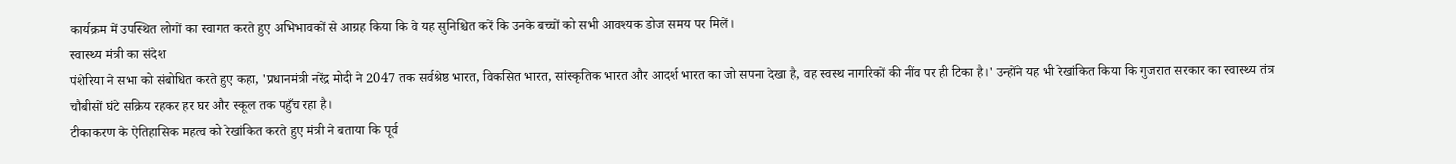कार्यक्रम में उपस्थित लोगों का स्वागत करते हुए अभिभावकों से आग्रह किया कि वे यह सुनिश्चित करें कि उनके बच्चों को सभी आवश्यक डोज समय पर मिलें।
स्वास्थ्य मंत्री का संदेश
पंशेरिया ने सभा को संबोधित करते हुए कहा, 'प्रधानमंत्री नरेंद्र मोदी ने 2047 तक सर्वश्रेष्ठ भारत, विकसित भारत, सांस्कृतिक भारत और आदर्श भारत का जो सपना देखा है, वह स्वस्थ नागरिकों की नींव पर ही टिका है।' उन्होंने यह भी रेखांकित किया कि गुजरात सरकार का स्वास्थ्य तंत्र चौबीसों घंटे सक्रिय रहकर हर घर और स्कूल तक पहुँच रहा है।
टीकाकरण के ऐतिहासिक महत्व को रेखांकित करते हुए मंत्री ने बताया कि पूर्व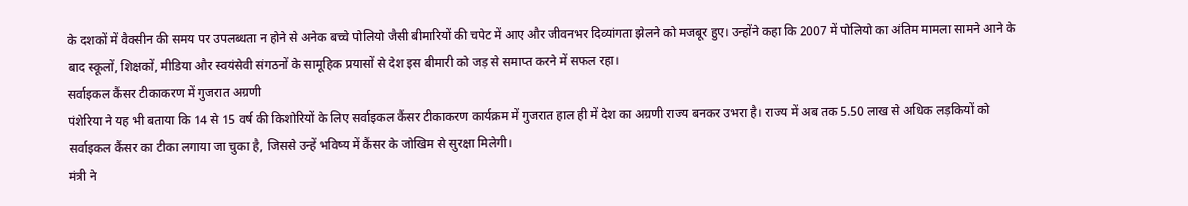के दशकों में वैक्सीन की समय पर उपलब्धता न होने से अनेक बच्चे पोलियो जैसी बीमारियों की चपेट में आए और जीवनभर दिव्यांगता झेलने को मजबूर हुए। उन्होंने कहा कि 2007 में पोलियो का अंतिम मामला सामने आने के बाद स्कूलों, शिक्षकों, मीडिया और स्वयंसेवी संगठनों के सामूहिक प्रयासों से देश इस बीमारी को जड़ से समाप्त करने में सफल रहा।
सर्वाइकल कैंसर टीकाकरण में गुजरात अग्रणी
पंशेरिया ने यह भी बताया कि 14 से 15 वर्ष की किशोरियों के लिए सर्वाइकल कैंसर टीकाकरण कार्यक्रम में गुजरात हाल ही में देश का अग्रणी राज्य बनकर उभरा है। राज्य में अब तक 5.50 लाख से अधिक लड़कियों को सर्वाइकल कैंसर का टीका लगाया जा चुका है, जिससे उन्हें भविष्य में कैंसर के जोखिम से सुरक्षा मिलेगी।
मंत्री ने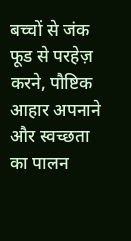बच्चों से जंक फूड से परहेज़ करने, पौष्टिक आहार अपनाने और स्वच्छता का पालन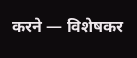करने — विशेषकर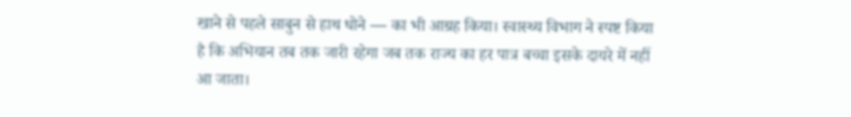खाने से पहले साबुन से हाथ धोने — का भी आग्रह किया। स्वास्थ्य विभाग ने स्पष्ट किया है कि अभियान तब तक जारी रहेगा जब तक राज्य का हर पात्र बच्चा इसके दायरे में नहीं आ जाता।